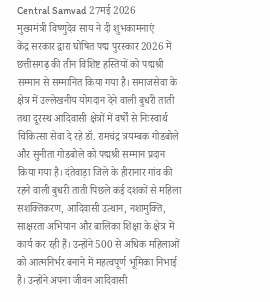Central Samvad 27मई 2026
मुख्यमंत्री विष्णुदेव साय ने दी शुभकामनाएं
केंद्र सरकार द्वारा घोषित पद्म पुरस्कार 2026 में छत्तीसगढ़ की तीन विशिष्ट हस्तियों को पद्मश्री सम्मान से सम्मानित किया गया है। समाजसेवा के क्षेत्र में उल्लेखनीय योगदान देने वाली बुधरी ताती तथा दूरस्थ आदिवासी क्षेत्रों में वर्षों से निःस्वार्थ चिकित्सा सेवा दे रहे डॉ. रामचंद्र त्रयम्बक गोडबोले और सुनीता गोडबोले को पद्मश्री सम्मान प्रदान किया गया है। दंतेवाड़ा जिले के हीरानार गांव की रहने वाली बुधरी ताती पिछले कई दशकों से महिला सशक्तिकरण, आदिवासी उत्थान, नशामुक्ति, साक्षरता अभियान और बालिका शिक्षा के क्षेत्र में कार्य कर रही हैं। उन्होंने 500 से अधिक महिलाओं को आत्मनिर्भर बनाने में महत्वपूर्ण भूमिका निभाई है। उन्होंने अपना जीवन आदिवासी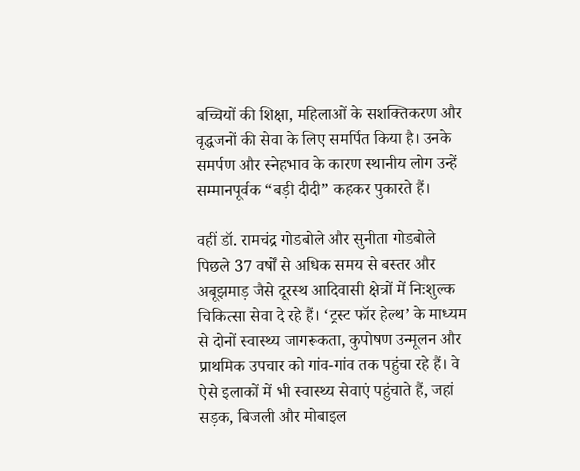बच्चियों की शिक्षा, महिलाओं के सशक्तिकरण और वृद्धजनों की सेवा के लिए समर्पित किया है। उनके समर्पण और स्नेहभाव के कारण स्थानीय लोग उन्हें सम्मानपूर्वक “बड़ी दीदी” कहकर पुकारते हैं।

वहीं डॉ. रामचंद्र गोडबोले और सुनीता गोडबोले पिछले 37 वर्षों से अधिक समय से बस्तर और अबूझमाड़ जैसे दूरस्थ आदिवासी क्षेत्रों में निःशुल्क चिकित्सा सेवा दे रहे हैं। ‘ट्रस्ट फॉर हेल्थ’ के माध्यम से दोनों स्वास्थ्य जागरूकता, कुपोषण उन्मूलन और प्राथमिक उपचार को गांव-गांव तक पहुंचा रहे हैं। वे ऐसे इलाकों में भी स्वास्थ्य सेवाएं पहुंचाते हैं, जहां सड़क, बिजली और मोबाइल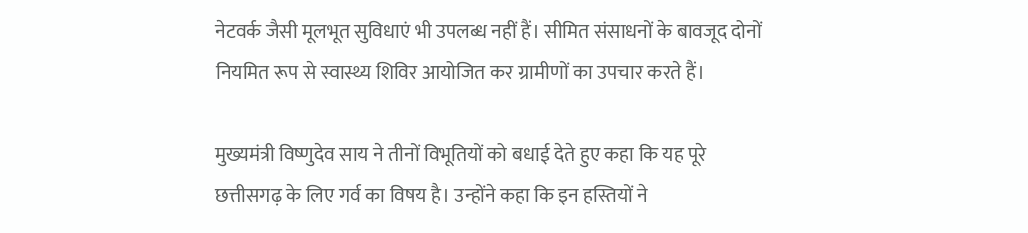नेटवर्क जैसी मूलभूत सुविधाएं भी उपलब्ध नहीं हैं। सीमित संसाधनों के बावजूद दोनों नियमित रूप से स्वास्थ्य शिविर आयोजित कर ग्रामीणों का उपचार करते हैं।

मुख्यमंत्री विष्णुदेव साय ने तीनों विभूतियों को बधाई देते हुए कहा कि यह पूरे छत्तीसगढ़ के लिए गर्व का विषय है। उन्होंने कहा कि इन हस्तियों ने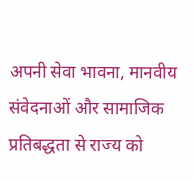अपनी सेवा भावना, मानवीय संवेदनाओं और सामाजिक प्रतिबद्धता से राज्य को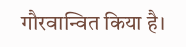गौरवान्वित किया है।